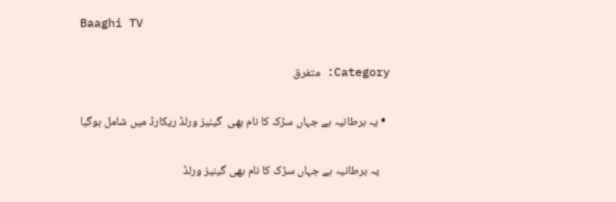Baaghi TV

Category: متفرق

  • یہ برطانیہ ہے جہاں سڑک کا نام بھی  گینیز ورلڈ ریکارڈ میں شامل ہوگیا

    یہ برطانیہ ہے جہاں سڑک کا نام بھی گینیز ورلڈ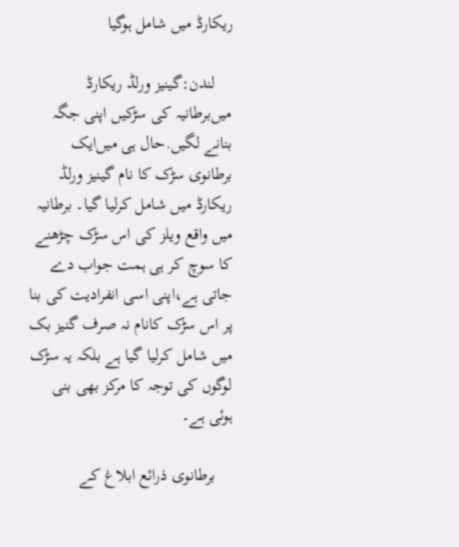ریکارڈ میں شامل ہوگیا

    لندن:گینیز ورلڈ ریکارڈ میں‌برطانیہ کی سڑکیں اپنی جگہ بنانے لگیں.حال ہی میں‌ایک برطانوی سڑک کا نام گینیز ورلڈ ریکارڈ میں شامل کرلیا گیا۔ برطانیہ میں واقع ویلز کی اس سڑک چڑھنے کا سوچ کر ہی ہمت جواب دے جاتی ہے،اپنی اسی انفرادیت کی بنا پر اس سڑک کانام نہ صرف گنیز بک میں شامل کرلیا گیا ہے بلکہ یہ سڑک لوگوں کی توجہ کا مرکز بھی بنی ہوئی ہے۔

    برطانوی ذرائع ابلاغ کے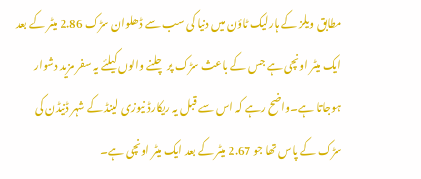مطابق ویلز کے ہارلیک ٹاؤن میں دنیا کی سب سے ڈھلوان سڑک 2.86 میٹر کے بعد ایک میٹر اونچی ہے جس کے باعث سڑک پر چلنے والوں کیلئے یہ سفر مزید دشوار ہوجاتا ہے۔واضح رہے کہ اس سے قبل یہ ریکارڈ نیوزی لینڈ کے شہر ڈنیڈن کی سڑک کے پاس تھا جو 2.67 میٹر کے بعد ایک میٹر اونچی ہے۔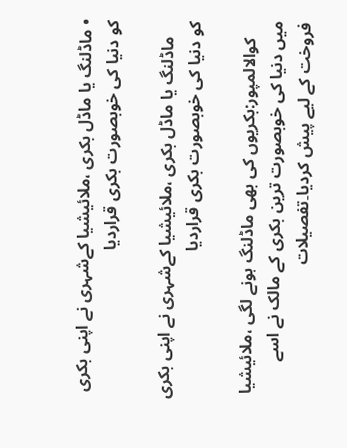• ماڈلنگ یا ماڈل بکری ،ملائیشیا کےشہری نے اپنی بکری کو دنیا کی خوبصورت بکری قراردیا

    ماڈلنگ یا ماڈل بکری ،ملائیشیا کےشہری نے اپنی بکری کو دنیا کی خوبصورت بکری قراردیا

    کوالالمپور:بکریوں کی بھی ماڈلنگ ہونے لگی ،ملائیشیا میں دنیا کی خوبصورت ترین بکری کے مالک نے اسے فروخت کے لیے پیش کردیا۔تفصیلات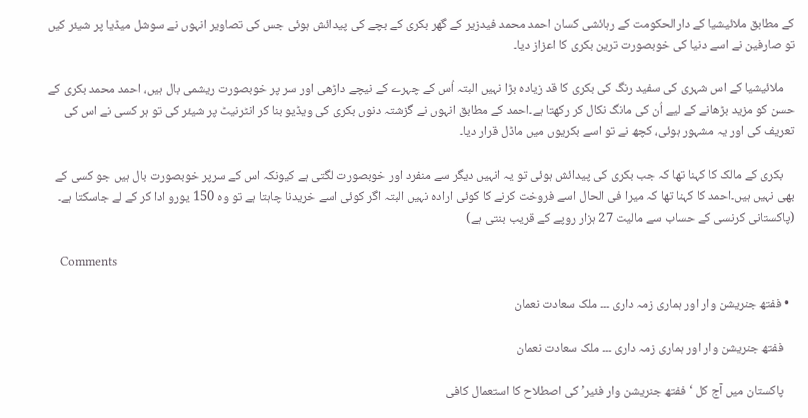کے مطابق ملائیشیا کے دارالحکومت کے رہائشی کسان احمد محمد فیدزیر کے گھر بکری کے بچے کی پیدائش ہوئی جس کی تصاویر انہوں نے سوشل میڈیا پر شیئر کیں تو صارفین نے اسے دنیا کی خوبصورت ترین بکری کا اعزاز دیا۔

    ملائیشیا کے اس شہری کی سفید رنگ کی بکری کا قد زیادہ بڑا نہیں البتہ اُس کے چہرے کے نیچے داڑھی اور سر پر خوبصورت ریشمی بال ہیں، احمد محمد بکری کے حسن کو مزید بڑھانے کے لیے اُن کی مانگ نکال کر رکھتا ہے۔احمد کے مطابق انہوں نے گزشتہ دنوں بکری کی ویڈیو بنا کر انٹرنیٹ پر شیئر کی تو ہر کسی نے اس کی تعریف کی اور یہ مشہور ہوئی، کچھ نے تو اسے بکریوں میں ماڈل قرار دیا۔

    بکری کے مالک کا کہنا تھا کہ جب بکری کی پیدائش ہوئی تو یہ انہیں دیگر سے منفرد اور خوبصورت لگتی ہے کیونکہ اس کے سرپر خوبصورت بال ہیں جو کسی کے بھی نہیں ہیں۔احمد کا کہنا تھا کہ میرا فی الحال اسے فروخت کرنے کا کوئی ارادہ نہیں البتہ اگر کوئی اسے خریدنا چاہتا ہے تو وہ 150 یورو ادا کر کے لے جاسکتا ہے۔ (پاکستانی کرنسی کے حساب سے مالیت 27 ہزار روپے کے قریب بنتی ہے)

    Comments

  • ففتھ جنریشن وار اور ہماری زمہ داری ۔۔۔ ملک سعادت نعمان

    ففتھ جنریشن وار اور ہماری زمہ داری ۔۔۔ ملک سعادت نعمان

    پاکستان میں آج کل ‘ففتھ جنریشن وار فئیر’ کی اصطلاح کا استعمال کافی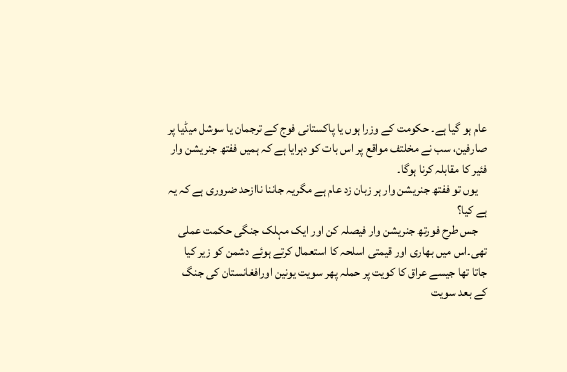عام ہو گیا ہے۔ حکومت کے وزرا ہوں یا پاکستانی فوج کے ترجمان یا سوشل میڈیا پر صارفین، سب نے مخلتف مواقع پر اس بات کو دہرایا ہے کہ ہمیں ففتھ جنریشن وار فئیر کا مقابلہ کرنا ہوگا۔
    یوں تو ففتھ جنریشن وار ہر زبان زد عام ہے مگریہ جاننا ناازحد ضروری ہے کہ یہ ہے کیا؟
    جس طرح فورتھ جنریشن وار فیصلہ کن اور ایک مہلک جنگی حکمت عملی تھی۔اس میں بھاری اور قیمتی اسلحہ کا استعمال کرتے ہوئے دشمن کو زیر کیا جاتا تھا جیسے عراق کا کویت پر حملہ پھر سویت یونین اورافغانستان کی جنگ کے بعد سویت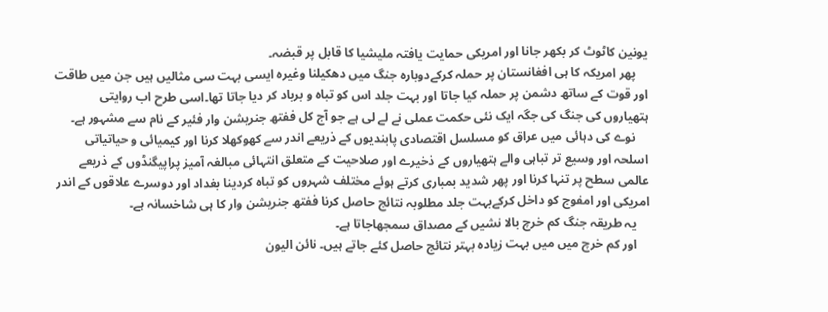یونین کاٹوٹ کر بکھر جانا اور امریکی حمایت یافتہ ملیشیا کا قابل پر قبضہ۔
    پھر امریکہ کا ہی افغانستان پر حملہ کرکےدوبارہ جنگ میں دھکیلنا وغیرہ ایسی بہت سی مثالیں ہیں جن میں طاقت اور قوت کے ساتھ دشمن پر حملہ کیا جاتا اور بہت جلد اس کو تباہ و برباد کر دیا جاتا تھا۔اسی طرح اب روایتی ہتھیاروں کی جنگ کی جگہ ایک نئی حکمت عملی نے لے لی ہے جو آج کل ففتھ جنریشن وار فئیر کے نام سے مشہور ہے۔
    نوے کی دہائی میں عراق کو مسلسل اقتصادی پابندیوں کے ذریعے اندر سے کھوکھلا کرنا اور کیمیائی و حیاتیاتی اسلحہ اور وسیع تر تباہی والے ہتھیاروں کے ذخیرے اور صلاحیت کے متعلق انتہائی مبالغہ آمیز پراپیگنڈوں کے ذریعے عالمی سطح پر تنہا کرنا اور پھر شدید بمباری کرتے ہوئے مختلف شہروں کو تباہ کردینا بغداد اور دوسرے علاقوں کے اندر امریکی اور امفوج کو داخل کرکےبہت جلد مطلوبہ نتائج حاصل کرنا ففتھ جنریشن وار کا ہی شاخسانہ ہے۔
    یہ طریقہ جنگ کم خرچ بالا نشیں کے مصداق سمجھاجاتا ہے۔
    اور کم خرچ میں میں بہت زیادہ بہتر نتائج حاصل کئے جاتے ہیں۔ نائن الیون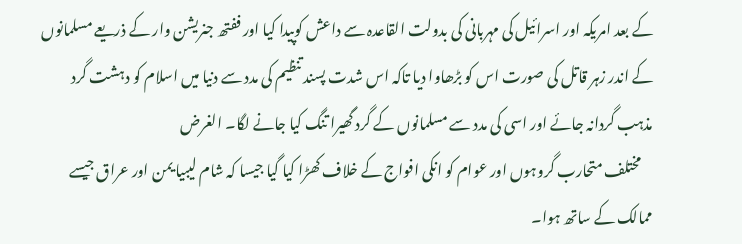کے بعد امریکہ اور اسرائیل کی مہربانی کی بدولت القاعدہ سے داعش کوپیدا کیا اور ففتھ جنریشن وار کے ذریعے مسلمانوں کے اندر زہر قاتل کی صورت اس کو بڑھاوا دیا تاکہ اس شدت پسند تنظیم کی مدد سے دنیا میں اسلام کو دہشت گرد مذہب گردانہ جائے اور اسی کی مدد سے مسلمانوں کے گرد گھیرا تنگ کیا جانے لگا۔ الغرض
    مختلف متحارب گروہوں اور عوام کو انکی افواج کے خلاف کھڑا کیا گیا جیسا کہ شام لیبیا یمن اور عراق جیسے ممالک کے ساتھ ہوا۔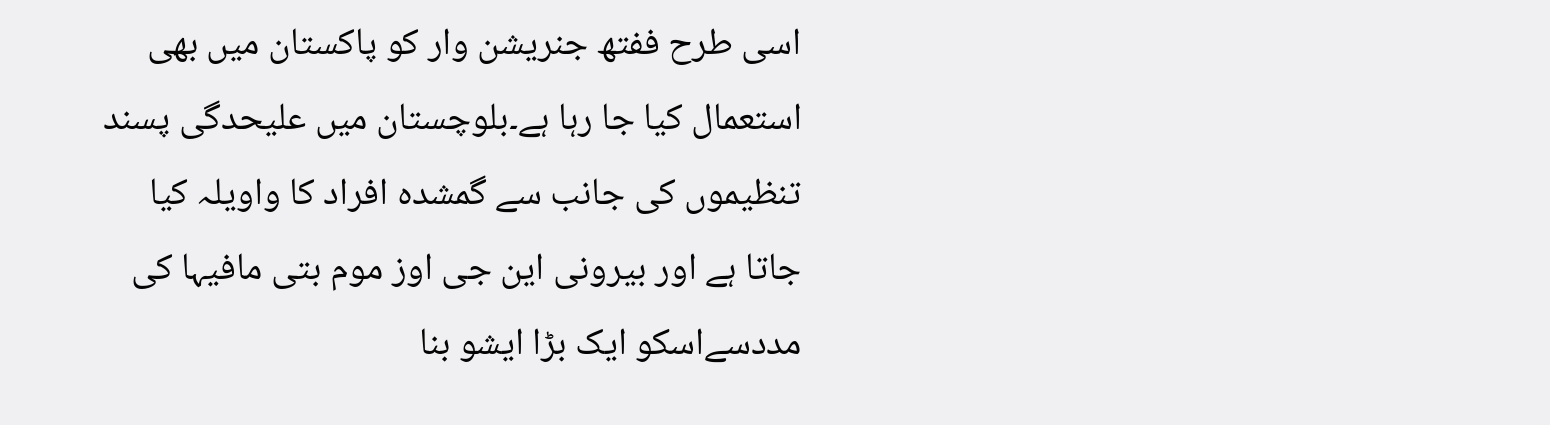اسی طرح ففتھ جنریشن وار کو پاکستان میں بھی استعمال کیا جا رہا ہے۔بلوچستان میں علیحدگی پسند تنظیموں کی جانب سے گمشدہ افراد کا واویلہ کیا جاتا ہے اور بیرونی این جی اوز موم بتی مافیہا کی مددسےاسکو ایک بڑا ایشو بنا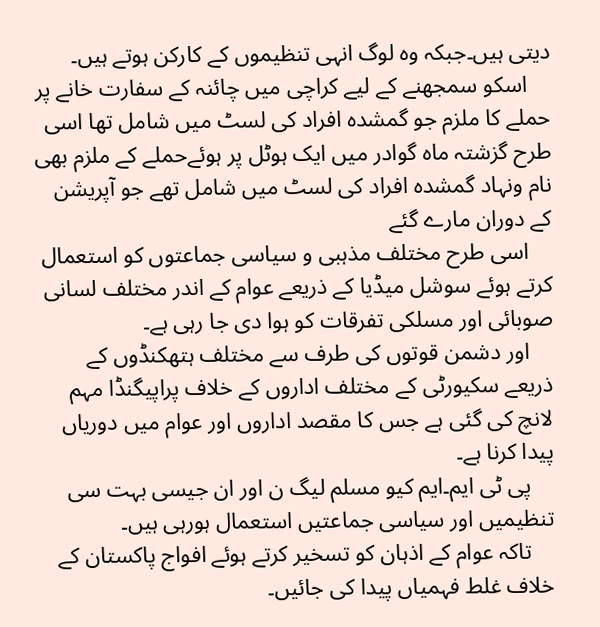دیتی ہیں۔جبکہ وہ لوگ انہی تنظیموں کے کارکن ہوتے ہیں۔
    اسکو سمجھنے کے لیے کراچی میں چائنہ کے سفارت خانے پر حملے کا ملزم جو گمشدہ افراد کی لسٹ میں شامل تھا اسی طرح گزشتہ ماہ گوادر میں ایک ہوٹل پر ہوئےحملے کے ملزم بھی نام ونہاد گمشدہ افراد کی لسٹ میں شامل تھے جو آپریشن کے دوران مارے گئے
    اسی طرح مختلف مذہبی و سیاسی جماعتوں کو استعمال کرتے ہوئے سوشل میڈیا کے ذریعے عوام کے اندر مختلف لسانی صوبائی اور مسلکی تفرقات کو ہوا دی جا رہی ہے۔
    اور دشمن قوتوں کی طرف سے مختلف ہتھکنڈوں کے ذریعے سکیورٹی کے مختلف اداروں کے خلاف پراپیگنڈا مہم لانچ کی گئی ہے جس کا مقصد اداروں اور عوام میں دوریاں پیدا کرنا ہے۔
    پی ٹی ایم۔ایم کیو مسلم لیگ ن اور ان جیسی بہت سی تنظیمیں اور سیاسی جماعتیں استعمال ہورہی ہیں۔
    تاکہ عوام کے اذہان کو تسخیر کرتے ہوئے افواج پاکستان کے خلاف غلط فہمیاں پیدا کی جائیں۔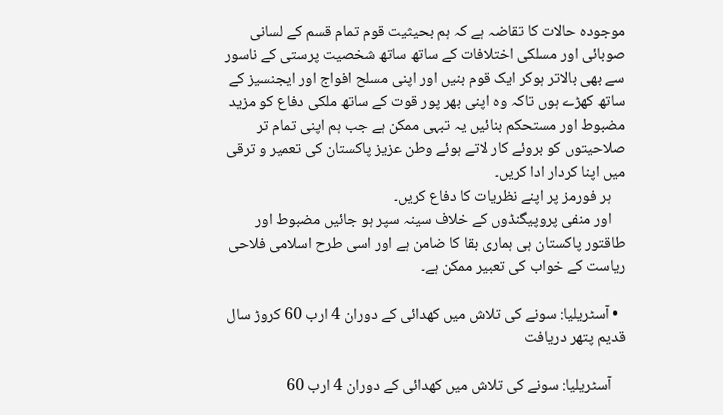موجودہ حالات کا تقاضہ ہے کہ ہم بحیثیت قوم تمام قسم کے لسانی صوبائی اور مسلکی اختلافات کے ساتھ ساتھ شخصیت پرستی کے ناسور سے بھی بالاتر ہوکر ایک قوم بنیں اور اپنی مسلح افواج اور ایجنسیز کے ساتھ کھڑے ہوں تاکہ وہ اپنی بھر پور قوت کے ساتھ ملکی دفاع کو مزید مضبوط اور مستحکم بنائیں یہ تبہی ممکن ہے جب ہم اپنی تمام تر صلاحیتوں کو بروئے کار لاتے ہوئے وطن عزیز پاکستان کی تعمیر و ترقی میں اپنا کردار ادا کریں۔
    ہر فورمز پر اپنے نظریات کا دفاع کریں۔
    اور منفی پروپیگنڈوں کے خلاف سینہ سپر ہو جائیں مضبوط اور طاقتور پاکستان ہی ہماری بقا کا ضامن ہے اور اسی طرح اسلامی فلاحی ریاست کے خواب کی تعبیر ممکن ہے۔

  • آسٹریلیا: سونے کی تلاش میں کھدائی کے دوران 4 ارب 60 کروڑ سال قدیم پتھر دریافت

    آسٹریلیا: سونے کی تلاش میں کھدائی کے دوران 4 ارب 60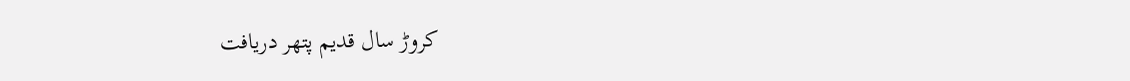کروڑ سال قدیم پتھر دریافت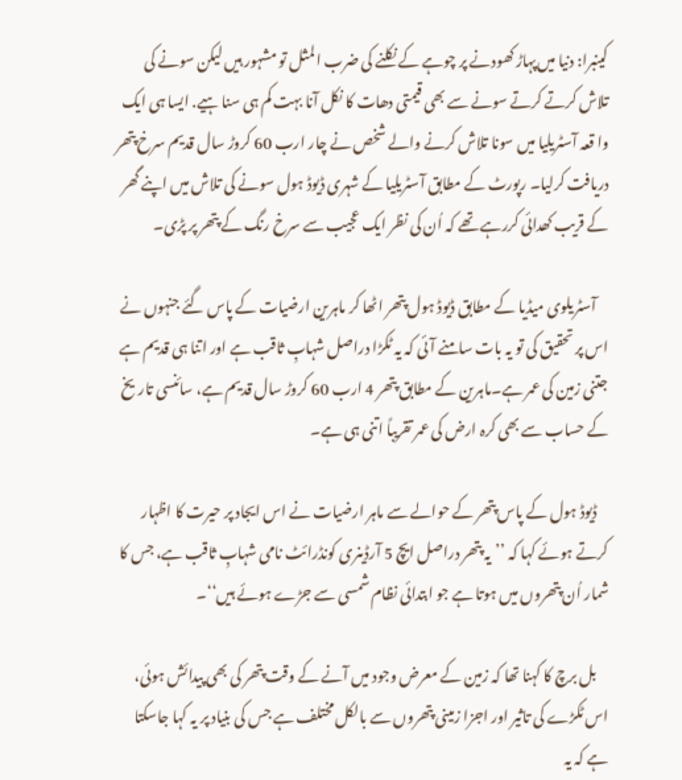کینبرا: دنیا میں‌پہاڑ کھودنے پر چوہے کے نکلنے کی ضرب المثل تو مشہور ہیں لیکن سونے کی تلاش کرتے کرتے سونے سے بھی قیمتی دھات کا نکل آنا بہت کم ہی سنا ہیے. ایسا ہی ایک وا قعہ آسٹریلیا میں سونا تلاش کرنے والے شخص نے چار ارب 60 کروڑ سال قدیم سرخ پتھر دریافت کرلیا۔ رپورٹ کے مطابق آسٹریلیا کے شہری ڈیوڈ ہول سونے کی تلاش میں اپنے گھر کے قریب کھدائی کررہے تھے کہ اُن کی نظر ایک عجیب سے سرخ رنگ کے پتھر پر پڑی۔

    آسٹریلوی میڈیا کے مطابق ڈیوڈ ہول پتھر اٹھا کر ماہرین ارضیات کے پاس گئے جنہوں نے اس پر تحقیق کی تو یہ بات سامنے آئی کہ یہ ٹکڑا دراصل شہابِ ثاقب ہے اور اتنا ہی قدیم ہے جتنی زمین کی عمر ہے۔ماہرین کے مطابق پتھر 4 ارب 60 کروڑ سال قدیم ہے، سائنسی تاریخ کے حساب سے بھی کرہ ارض کی عمر تقریباً اتنی ہی ہے۔

    ڈیوڈ ہول کے پاس پتھر کے حوالے سے ماہر ارضیات نے اس ایجاد پر حیرت کا اظہار کرتے ہوئے کہا کہ ’’یہ پتھر دراصل ایچ 5 آرڈینری کونڈرائٹ نامی شہابِ ثاقب ہے، جس کا شمار اُن پتھروں میں ہوتا ہے جو ابتدائی نظام شمسی سے جڑے ہوئے ہیں‘‘۔

    بل برچ کا کہنا تھا کہ زمین کے معرض وجود میں آنے کے وقت پتھر کی بھی پیدائش ہوئی، اس ٹکڑے کی تاثیر اور اجزا زمینی پتھروں سے بالکل مختلف ہے جس کی بنیاد پر یہ کہا جاسکتا ہے کہ یہ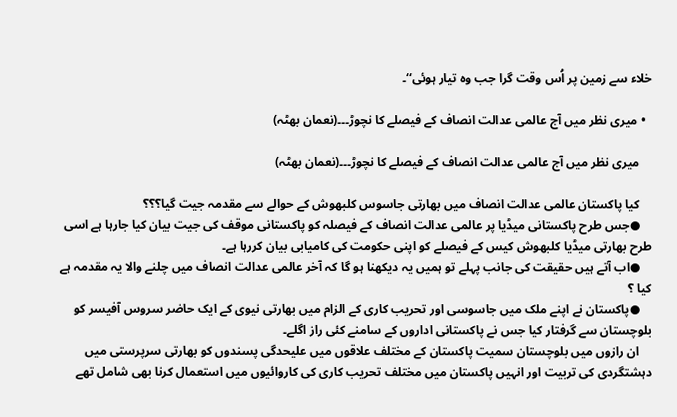خلاء سے زمین پر اُس وقت گرا جب وہ تیار ہوئی‘‘۔

  • میری نظر میں آج عالمی عدالت انصاف کے فیصلے کا نچوڑ۔۔۔(نعمان بھٹہ)

    میری نظر میں آج عالمی عدالت انصاف کے فیصلے کا نچوڑ۔۔۔(نعمان بھٹہ)

    کیا پاکستان عالمی عدالت انصاف میں بھارتی جاسوس کلبھوش کے حوالے سے مقدمہ جیت گیا؟؟؟
    ●جس طرح پاکستانی میڈیا پر عالمی عدالت انصاف کے فیصلہ کو پاکستانی موقف کی جیت بیان کیا جارہا ہے اسی طرح بھارتی میڈیا کلبھوش کیس کے فیصلے کو اپنی حکومت کی کامیابی بیان کررہا ہے۔
    ●اب آتے ہیں حقیقت کی جانب پہلے تو ہمیں یہ دیکھنا ہو گا کہ آخر عالمی عدالت انصاف میں چلنے والا یہ مقدمہ ہے کیا ؟
    ●پاکستان نے اپنے ملک میں جاسوسی اور تحریب کاری کے الزام میں بھارتی نیوی کے ایک حاضر سروس آفیسر کو بلوچستان سے گرفتار کیا جس نے پاکستانی اداروں کے سامنے کئی راز اگلے۔
    ان رازوں میں بلوچستان سمیت پاکستان کے مختلف علاقوں میں علیحدگی پسندوں کو بھارتی سرپرستی میں دہشتگردی کی تربیت اور انہیں پاکستان میں مختلف تحریب کاری کی کاروائیوں میں استعمال کرنا بھی شامل تھے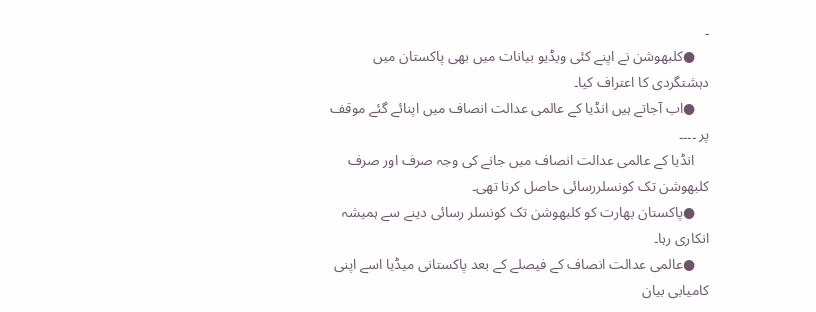۔
    ●کلبھوشن نے اپنے کئی ویڈیو بیانات میں بھی پاکستان میں دہشتگردی کا اعتراف کیا۔
    ●اب آجاتے ہیں انڈیا کے عالمی عدالت انصاف میں اپنائے گئے موقف پر ۔۔۔۔
    انڈیا کے عالمی عدالت انصاف میں جانے کی وجہ صرف اور صرف کلبھوشن تک کونسلررسائی حاصل کرنا تھی۔
    ●پاکستان بھارت کو کلبھوشن تک کونسلر رسائی دینے سے ہمیشہ انکاری رہا۔
    ●عالمی عدالت انصاف کے فیصلے کے بعد پاکستانی میڈیا اسے اپنی کامیابی بیان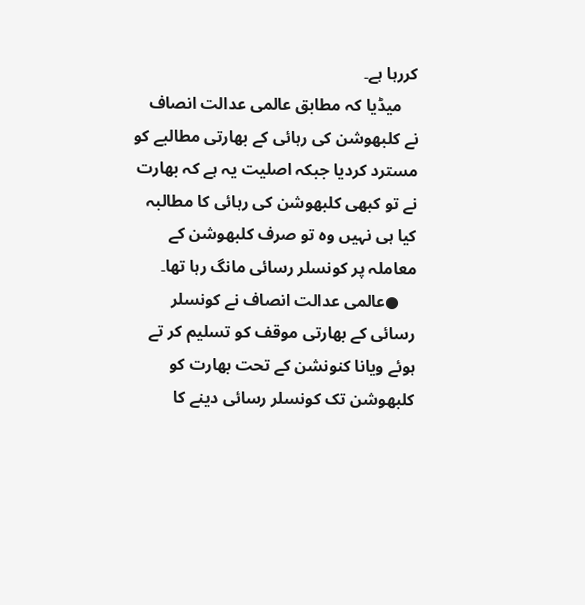کررہا ہے۔
    میڈیا کہ مطابق عالمی عدالت انصاف نے کلبھوشن کی رہائی کے بھارتی مطالبے کو مسترد کردیا جبکہ اصلیت یہ ہے کہ بھارت نے تو کبھی کلبھوشن کی رہائی کا مطالبہ کیا ہی نہیں وہ تو صرف کلبھوشن کے معاملہ پر کونسلر رسائی مانگ رہا تھا۔
    ●عالمی عدالت انصاف نے کونسلر رسائی کے بھارتی موقف کو تسلیم کر تے ہوئے ویانا کنونشن کے تحت بھارت کو کلبھوشن تک کونسلر رسائی دینے کا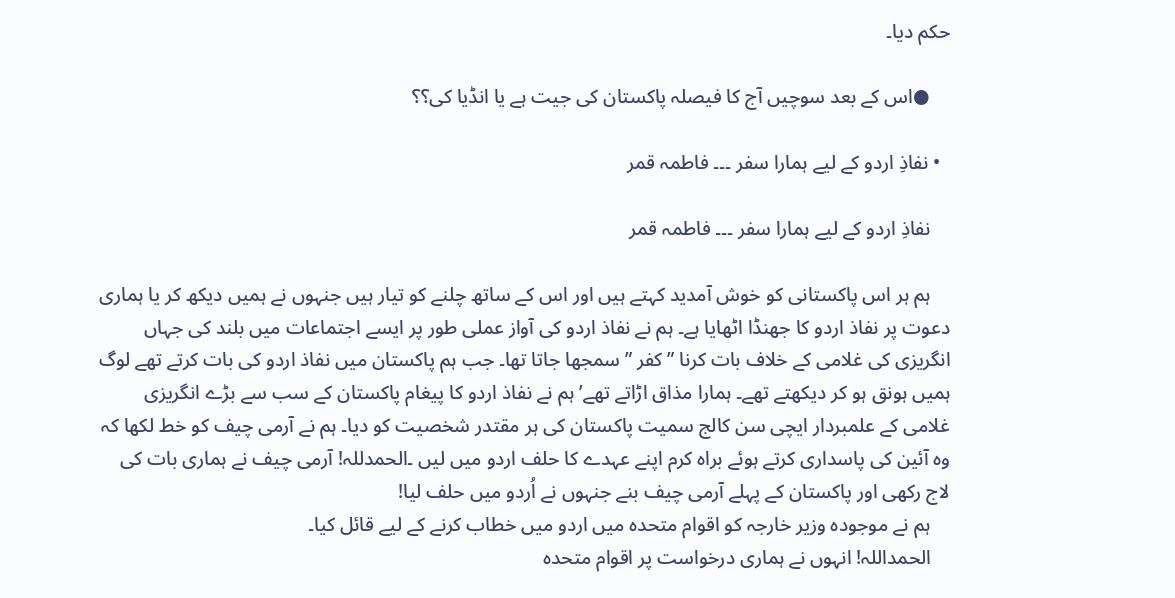حکم دیا۔

    ●اس کے بعد سوچیں آج کا فیصلہ پاکستان کی جیت ہے یا انڈیا کی؟؟

  • نفاذِ اردو کے لیے ہمارا سفر ۔۔۔ فاطمہ قمر

    نفاذِ اردو کے لیے ہمارا سفر ۔۔۔ فاطمہ قمر

    ہم ہر اس پاکستانی کو خوش آمدید کہتے ہیں اور اس کے ساتھ چلنے کو تیار ہیں جنہوں نے ہمیں دیکھ کر یا ہماری دعوت پر نفاذ اردو کا جھنڈا اٹھایا ہے۔ ہم نے نفاذ اردو کی آواز عملی طور پر ایسے اجتماعات میں بلند کی جہاں انگریزی کی غلامی کے خلاف بات کرنا ” کفر ” سمجھا جاتا تھا۔ جب ہم پاکستان میں نفاذ اردو کی بات کرتے تھے لوگ ہمیں ہونق ہو کر دیکھتے تھے۔ ہمارا مذاق اڑاتے تھے’ ہم نے نفاذ اردو کا پیغام پاکستان کے سب سے بڑے انگریزی غلامی کے علمبردار ایچی سن کالج سمیت پاکستان کی ہر مقتدر شخصیت کو دیا۔ ہم نے آرمی چیف کو خط لکھا کہ وہ آئین کی پاسداری کرتے ہوئے براہ کرم اپنے عہدے کا حلف اردو میں لیں ۔الحمدللہ! آرمی چیف نے ہماری بات کی لاج رکھی اور پاکستان کے پہلے آرمی چیف بنے جنہوں نے اُردو میں حلف لیا!
    ہم نے موجودہ وزیر خارجہ کو اقوام متحدہ میں اردو میں خطاب کرنے کے لیے قائل کیا۔
    الحمداللہ! انہوں نے ہماری درخواست پر اقوام متحدہ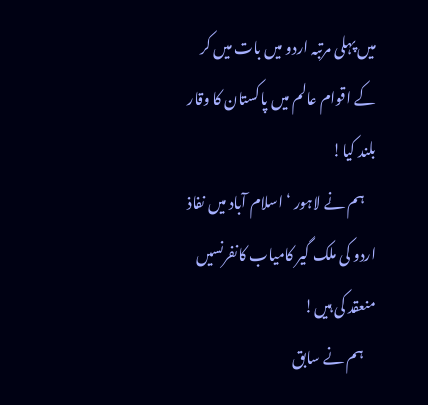میں پہلی مرتبہ اردو میں بات میں کر کے اقوام عالم میں پاکستان کا وقار بلند کیا!
    ہم نے لاہور ‘ اسلام آباد میں نفاذ اردو کی ملک گیر کامیاب کانفرنسیں منعقد کی ہیں!
    ہم نے سابق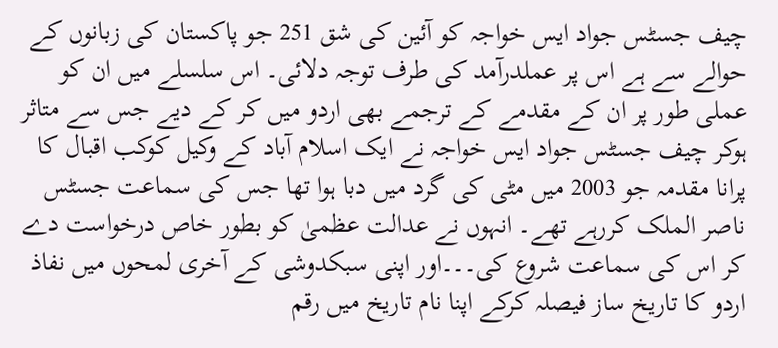چیف جسٹس جواد ایس خواجہ کو آئین کی شق 251 جو پاکستان کی زبانوں کے حوالے سے ہے اس پر عملدرآمد کی طرف توجہ دلائی۔ اس سلسلے میں ان کو عملی طور پر ان کے مقدمے کے ترجمے بھی اردو میں کر کے دیے جس سے متاثر ہوکر چیف جسٹس جواد ایس خواجہ نے ایک اسلام آباد کے وکیل کوکب اقبال کا پرانا مقدمہ جو 2003 میں مٹی کی گرد میں دبا ہوا تھا جس کی سماعت جسٹس ناصر الملک کررہے تھے۔ انہوں نے عدالت عظمیٰ کو بطور خاص درخواست دے کر اس کی سماعت شروع کی۔۔۔اور اپنی سبکدوشی کے آخری لمحوں میں نفاذ اردو کا تاریخ ساز فیصلہ کرکے اپنا نام تاریخ میں رقم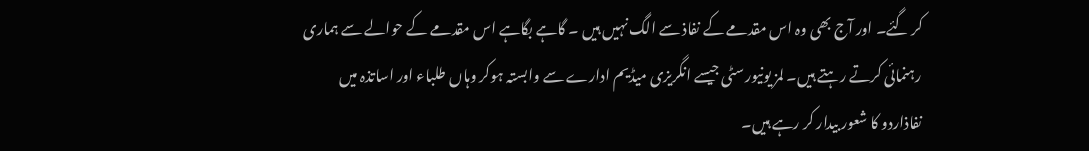کر گئے۔ اور آج بھی وہ اس مقدمے کے نفاذ سے الگ نہیں ہیں ۔ گاہے بگاہے اس مقدمے کے حوالے سے ہماری رہنمائی کرتے رہتے ہیں۔ لمز یونیورسٹی جیسے انگریزی میڈیم ادارے سے وابستہ ہوکر وہاں طلباء اور اساتذہ میں نفاذاردو کا شعور بیدار کر رہے ہیں۔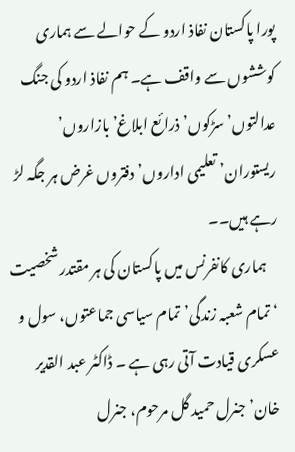پورا پاکستان نفاذ اردو کے حوالے سے ہماری کوششوں سے واقف ہے۔ ہم نفاذ اردو کی جنگ عدالتوں’ سڑکوں’ ذرائع ابلاغ’ بازاروں’ ریستوران’ تعلیمی اداروں’ دفتروں غرض ہر جگہ لڑ رہے ہیں۔۔
    ہماری کانفرنس میں پاکستان کی ہر مقتدر شخصیت ‘ تمام شعبہ زندگی’تمام سیاسی جماعتوں، سول و عسکری قیادت آتی رہی ہے ۔ ڈاکٹر عبد القدیر خان’ جنرل حمید گل مرحوم، جنرل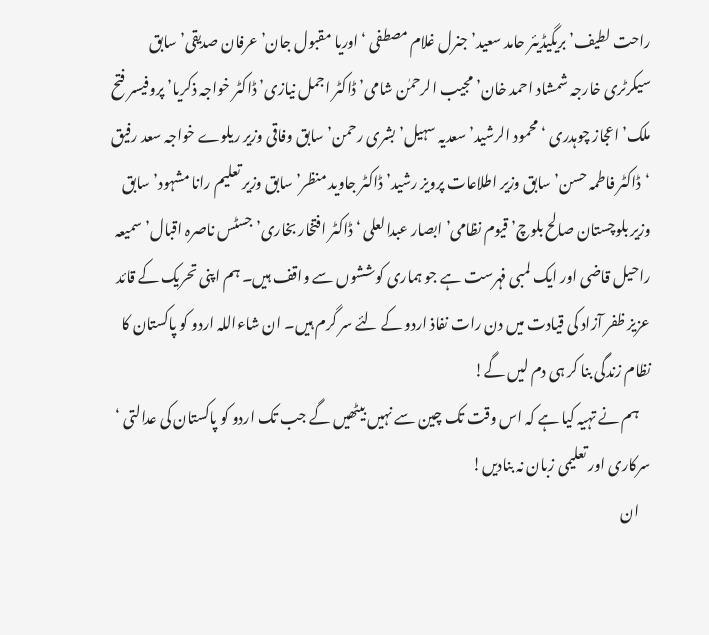راحت لطیف’ بریگیڈیئر حامد سعید’ جنرل غلام مصطفی ‘ اوریا مقبول جان’ عرفان صدیقی’ سابق سیکرٹری خارجہ شمشاد احمد خان’ مجیب الرحمٰن شامی’ ڈاکٹر اجمل نیازی’ ڈاکٹر خواجہ ذکریا’ پروفیسر فتح ملک’ اعجاز چوہدری ‘ محمود الرشید’ سعدیہ سہیل’ بشری رحمن’ سابق وفاقی وزیر ریلوے خواجہ سعد رفیق ‘ڈاکٹر فاطمہ حسن’ سابق وزیر اطلاعات پرویز رشید’ ڈاکٹر جاوید منظر’ سابق وزیر تعلیم رانا مشہود’ سابق وزیر بلوچستان صالح بلوچ’ قیوم نظامی’ ابصار عبدالعلی ‘ ڈاکٹر افتخار بخاری’ جسٹس ناصرہ اقبال’ سمیعہ راحیل قاضی اور ایک لمبی فہرست ہے جو ہماری کوششوں سے واقف ہیں۔ ہم اپنی تحریک کے قائد عزیز ظفر آزاد کی قیادت میں دن رات نفاذ اردو کے لئے سر گرم ہیں۔ ان شاءاللہ اردو کو پاکستان کا نظام زندگی بنا کر ہی دم لیں گے!
    ہم نے تہیہ کیا ہے کہ اس وقت تک چین سے نہیں بیٹھیں گے جب تک اردو کو پاکستان کی عدالتی ‘ سرکاری اور تعلیمی زبان نہ بنادیں!
    ان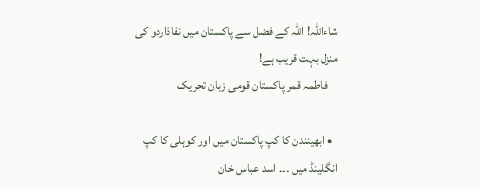شاءاللہ! اللہ کے فضل سے پاکستان میں نفاذاردو کی منزل بہت قریب ہے!
    فاطمہ قمر پاکستان قومی زبان تحریک

  • ابھینندن کا کپ پاکستان میں اور کوہلی کا کپ انگلینڈ میں ۔۔۔ اسد عباس خان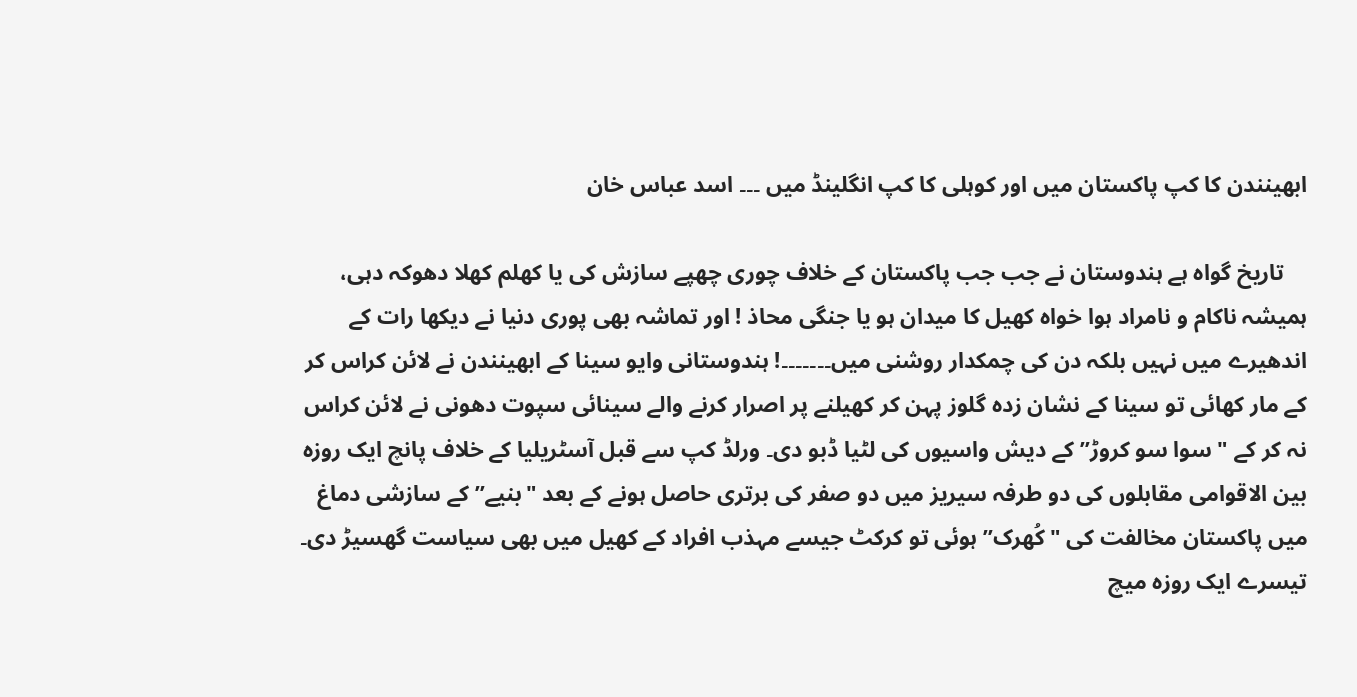ابھینندن کا کپ پاکستان میں اور کوہلی کا کپ انگلینڈ میں ۔۔۔ اسد عباس خان

    تاریخ گواہ ہے ہندوستان نے جب جب پاکستان کے خلاف چوری چھپے سازش کی یا کھلم کھلا دھوکہ دہی، ہمیشہ ناکام و نامراد ہوا خواہ کھیل کا میدان ہو یا جنگی محاذ ! اور تماشہ بھی پوری دنیا نے دیکھا رات کے اندھیرے میں نہیں بلکہ دن کی چمکدار روشنی میں۔۔۔۔۔۔۔! ہندوستانی وایو سینا کے ابھینندن نے لائن کراس کر کے مار کھائی تو سینا کے نشان زدہ گلوز پہن کر کھیلنے پر اصرار کرنے والے سینائی سپوت دھونی نے لائن کراس نہ کر کے "سوا سو کروڑ” کے دیش واسیوں کی لٹیا ڈبو دی۔ ورلڈ کپ سے قبل آسٹریلیا کے خلاف پانچ ایک روزہ بین الاقوامی مقابلوں کی دو طرفہ سیریز میں دو صفر کی برتری حاصل ہونے کے بعد "بنیے” کے سازشی دماغ میں پاکستان مخالفت کی "کُھرک” ہوئی تو کرکٹ جیسے مہذب افراد کے کھیل میں بھی سیاست گھسیڑ دی۔ تیسرے ایک روزہ میچ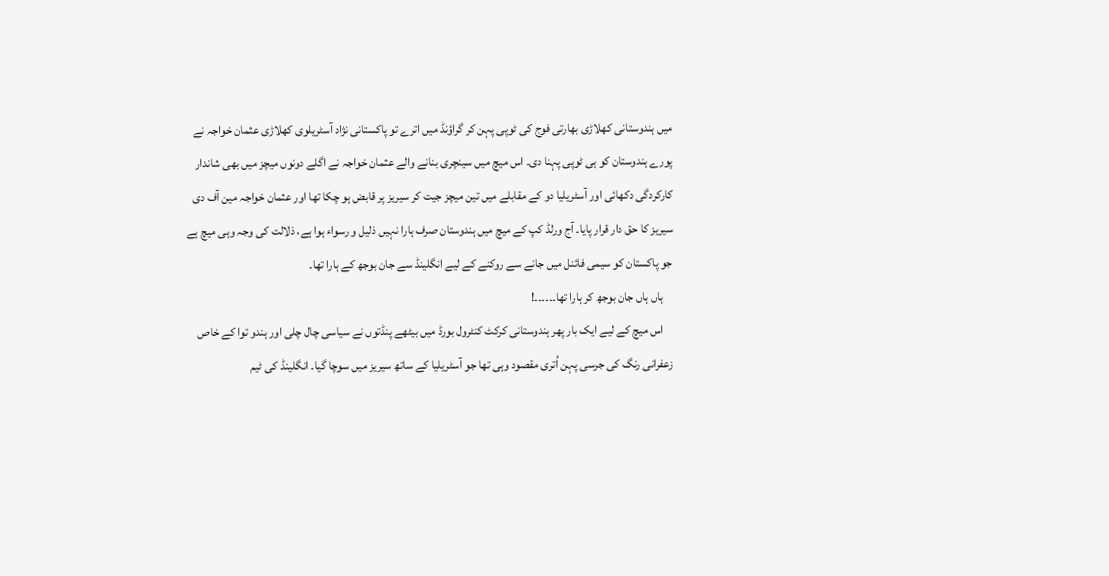میں ہندوستانی کھلاڑی بھارتی فوج کی ٹوپی پہن کر گراؤنڈ میں اترے تو پاکستانی نژاد آسٹریلوی کھلاڑی عثمان خواجہ نے پورے ہندوستان کو ہی ٹوپی پہنا دی۔ اس میچ میں سینچری بنانے والے عثمان خواجہ نے اگلے دونوں میچز میں بھی شاندار کارکردگی دکھائی اور آسٹریلیا دو کے مقابلے میں تین میچز جیت کر سیریز پر قابض ہو چکا تھا اور عثمان خواجہ مین آف دی سیریز کا حق دار قرار پایا۔ آج ورلڈ کپ کے میچ میں ہندوستان صرف ہارا نہیں ذلیل و رسواء ہوا ہے، ذلالت کی وجہ وہی میچ ہے جو پاکستان کو سیمی فائنل میں جانے سے روکنے کے لیے انگلینڈ سے جان بوجھ کے ہارا تھا۔
    ہاں ہاں جان بوجھ کر ہارا تھا۔۔۔۔۔۔!
    اس میچ کے لیے ایک بار پھر ہندوستانی کرکٹ کنٹرول بورڈ میں بیٹھے پنڈتوں نے سیاسی چال چلی اور ہندو توا کے خاص زعفرانی رنگ کی جرسی پہن اُتری مقصود وہی تھا جو آسٹریلیا کے ساتھ سیریز میں سوچا گیا۔ انگلینڈ کی ٹیم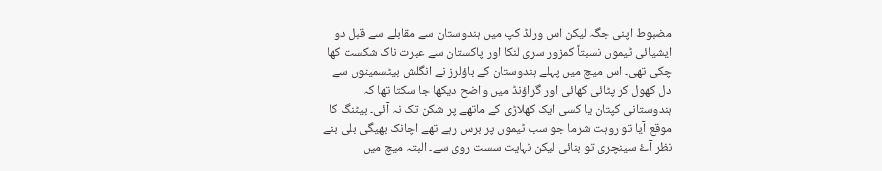مضبوط اپنی جگہ لیکن اس ورلڈ کپ میں ہندوستان سے مقابلے سے قبل دو ایشیائی ٹیموں نسبتاً کمزور سری لنکا اور پاکستان سے عبرت ناک شکست کھا چکی تھی۔ اس میچ میں پہلے ہندوستان کے باؤلرز نے انگلش بیٹسمینوں سے دل کھول کر پٹائی کھائی اور گراؤنڈ میں واضح دیکھا جا سکتا تھا کہ ہندوستانی کپتان یا کسی ایک کھلاڑی کے ماتھے پر شکن تک نہ آئی۔ بیٹنگ کا موقع آیا تو روہت شرما جو سب ٹیموں پر برس رہے تھے اچانک بھیگی بلی بنے نظر آۓ سینچری تو بنائی لیکن نہایت سست روی سے۔ البتہ میچ میں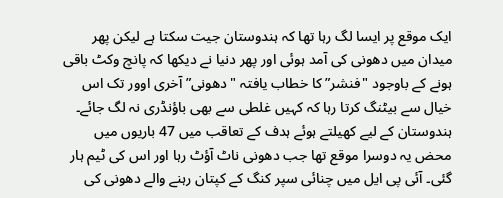ایک موقع پر ایسا لگ رہا تھا کہ ہندوستان جیت سکتا ہے لیکن پھر میدان میں دھونی کی آمد ہوئی اور پھر دنیا نے دیکھا کہ پانچ وکٹ باقی ہونے کے باوجود "فنشر” کا خطاب یافتہ "دھونی” آخری اوور تک اس خیال سے بیٹنگ کرتا رہا کہ کہیں غلطی سے بھی باؤنڈری نہ لگ جائے۔ ہندوستان کے لیے کھیلتے ہوئے ہدف کے تعاقب میں 47 باریوں میں محض یہ دوسرا موقع تھا جب دھونی ناٹ آؤٹ رہا اور اس کی ٹیم ہار گئی۔ آئی پی ایل میں چنائی سپر کنگ کے کپتان رہنے والے دھونی کی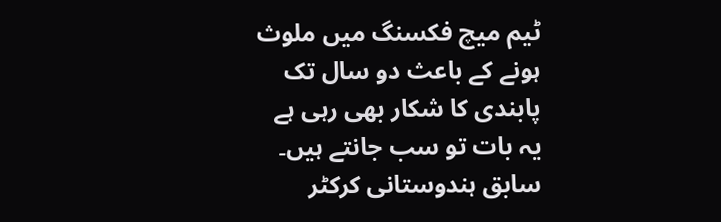ٹیم میچ فکسنگ میں ملوث ہونے کے باعث دو سال تک پابندی کا شکار بھی رہی ہے یہ بات تو سب جانتے ہیں۔ سابق ہندوستانی کرکٹر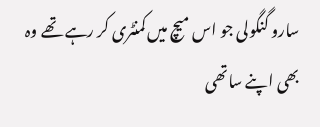سارو گنگولی جو اس میچ میں کمنٹری کر رہے تھے وہ بھی اپنے ساتھی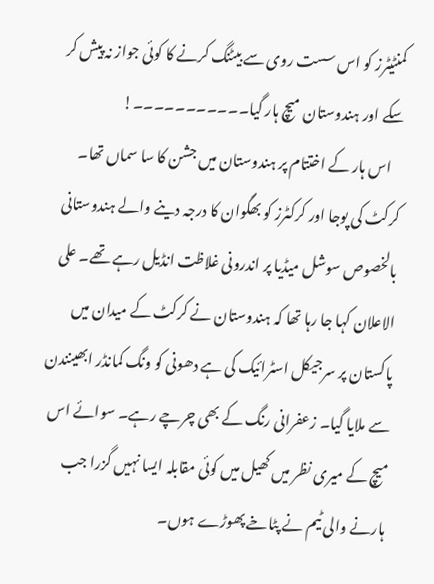کمنٹیٹرز کو اس سست روی سے بیٹنگ کرنے کا کوئی جواز نہ پیش کر سکے اور ہندوستان میچ ہار گیا۔۔۔۔۔۔۔۔۔۔۔!
    اس ہار کے اختتام پر ہندوستان میں جشن کا سا سماں تھا۔ کرکٹ کی پوجا اور کرکٹرز کو بھگوان کا درجہ دینے والے ہندوستانی بالخصوص سوشل میڈیا پر اندرونی غلاظت انڈیل رہے تھے۔ علی الاعلان کہا جا رہا تھا کہ ہندوستان نے کرکٹ کے میدان میں پاکستان پر سرجیکل اسٹرائیک کی ہے دھونی کو ونگ کمانڈر ابھینندن سے ملایا گیا۔ زعفرانی رنگ کے بھی چرچے رہے۔ سوائے اس میچ کے میری نظر میں کھیل میں کوئی مقابلہ ایسا نہیں گزرا جب ہارنے والی ٹیم نے پٹاخے پھوڑے ہوں۔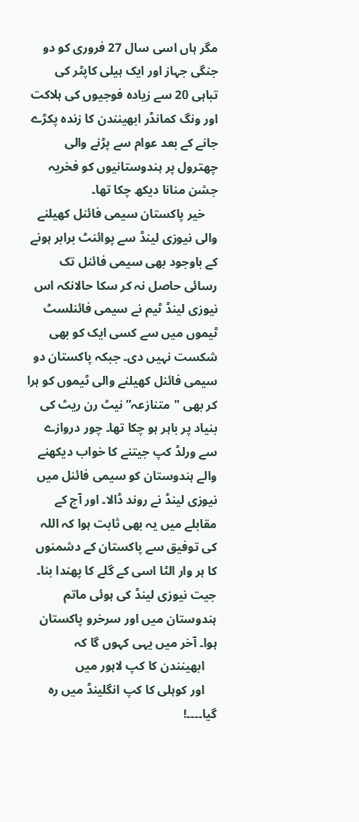مگر ہاں اسی سال 27 فروری کو دو جنگی جہاز اور ایک ہیلی کاپٹر کی تباہی 20 سے زیادہ فوجیوں کی ہلاکت اور ونگ کمانڈر ابھینندن کا زندہ پکڑے جانے کے بعد عوام سے پڑنے والی چھترول پر ہندوستانیوں کو فخریہ جشن منانا دیکھ چکا تھا۔
    خیر پاکستان سیمی فائنل کھیلنے والی نیوزی لینڈ سے پوائنٹ برابر ہونے کے باوجود بھی سیمی فائنل تک رسائی حاصل نہ کر سکا حالانکہ اس نیوزی لینڈ ٹیم نے سیمی فائنلسٹ ٹیموں میں سے کسی ایک کو بھی شکست نہیں دی۔ جبکہ پاکستان دو سیمی فائنل کھیلنے والی ٹیموں کو ہرا کر بھی "متنازعہ” نیٹ رن ریٹ کی بنیاد پر باہر ہو چکا تھا۔ چور دروازے سے ورلڈ کپ جیتنے کا خواب دیکھنے والے ہندوستان کو سیمی فائنل میں نیوزی لینڈ نے روند ڈالا۔ اور آج کے مقابلے میں یہ بھی ثابت ہوا کہ اللہ کی توفیق سے پاکستان کے دشمنوں کا ہر وار الٹا اسی کے گلے کا پھندا بنا۔ جیت نیوزی لینڈ کی ہوئی ماتم ہندوستان میں اور سرخرو پاکستان ہوا۔ آخر میں یہی کہوں گا کہ
    ابھینندن کا کپ لاہور میں
    اور کوہلی کا کپ انگلینڈ میں رہ گیا۔۔۔۔!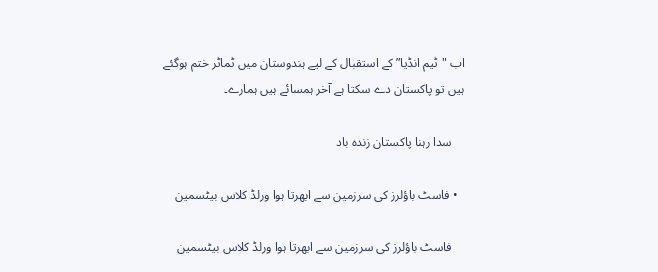اب "ٹیم انڈیا” کے استقبال کے لیے ہندوستان میں ٹماٹر ختم ہوگئے ہیں تو پاکستان دے سکتا ہے آخر ہمسائے ہیں ہمارے۔

    سدا رہنا پاکستان زندہ باد

  • فاسٹ باؤلرز کی سرزمین سے ابھرتا ہوا ورلڈ کلاس بیٹسمین

    فاسٹ باؤلرز کی سرزمین سے ابھرتا ہوا ورلڈ کلاس بیٹسمین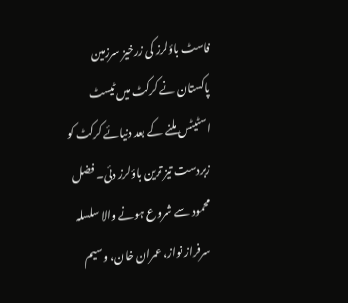فاسٹ باؤلرز کی زرخیز سرزمین پاکستان نے کرکٹ میں ٹیسٹ اسٹیٹس ملنے کے بعد دنیائے کرکٹ کو زبردست تیز ترین باؤلرز دئی۔ فضل محمود سے شروع ہونے والا سلسلہ سرفراز نواز، عمران خان، وسیم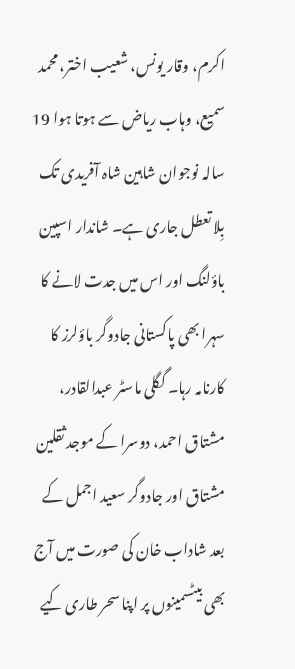اکرم، وقار یونس، شعیب اختر، محمد سمیع، وہاب ریاض سے ہوتا ہوا 19 سالہ نوجوان شاہین شاہ آفریدی تک بِلا تعطل جاری ہے۔ شاندار اسپین باؤلنگ اور اس میں جدت لانے کا سہرا بھی پاکستانی جادوگر باؤلرز کا کارنامہ رہا۔ گگلی ماسٹر عبدالقادر، مشتاق احمد، دوسرا کے موجد ثقلین مشتاق اور جادوگر سعید اجمل کے بعد شاداب خان کی صورت میں آج بھی بیٹسمینوں پر اپنا سحر طاری کیے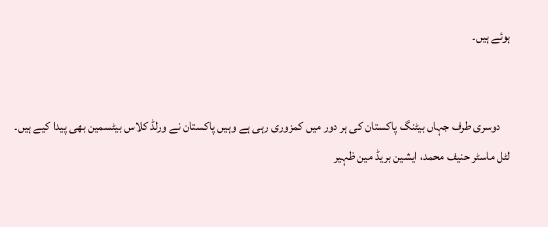ہوئے ہیں۔


    دوسری طرف جہاں بیٹنگ پاکستان کی ہر دور میں کمزوری رہی ہے وہیں پاکستان نے ورلڈ کلاس بیٹسمین بھی پیدا کیے ہیں۔ لٹل ماسٹر حنیف محمد، ایشین بریڈ مین ظہیر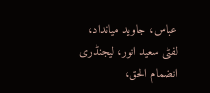عباس، جاوید میانداد، لفٹی سعید انور، لیجنڈری انضمام الحق،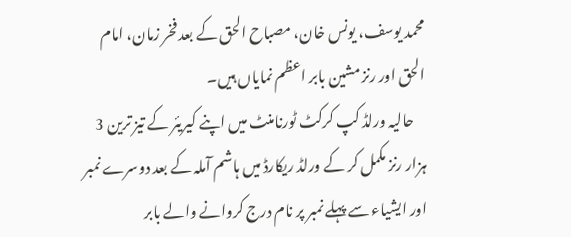محمد یوسف، یونس خان، مصباح الحق کے بعد فخر زمان، امام الحق اور رنز مشین بابر اعظم نمایاں ہیں۔
    حالیہ ورلڈ کپ کرکٹ ٹورنامنٹ میں اپنے کیریئر کے تیز ترین 3 ہزار رنز مکمل کر کے ورلڈ ریکارڈ میں ہاشم آملہ کے بعد دوسرے نمبر اور ایشیاء سے پہلے نمبر پر نام درج کروانے والے بابر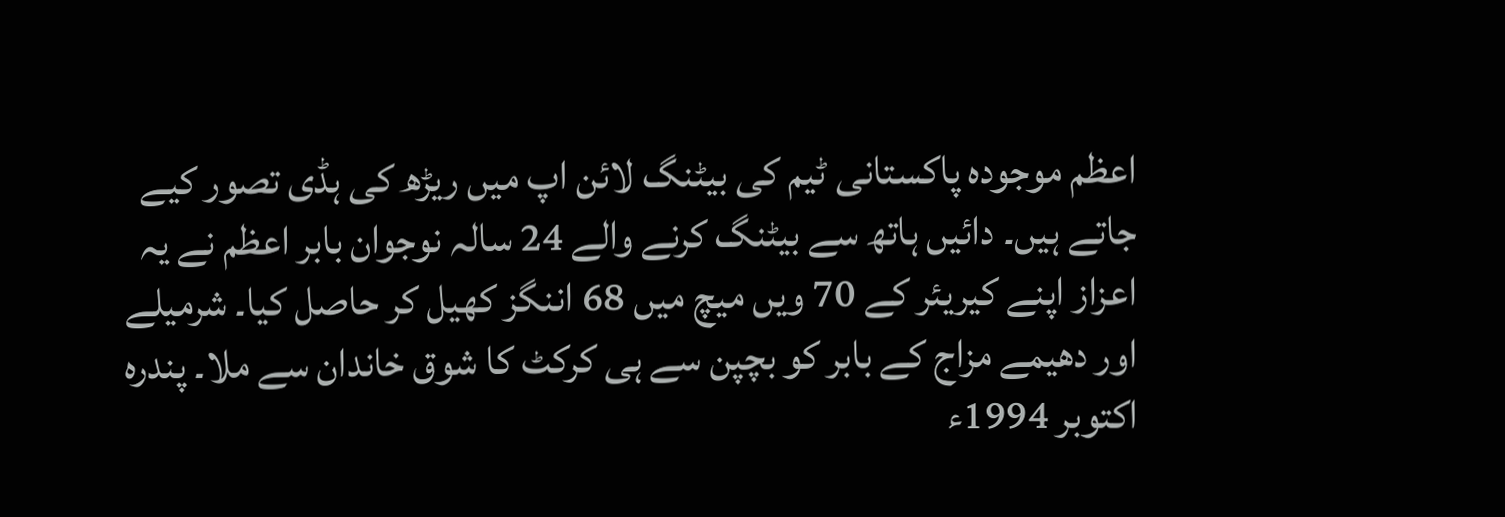اعظم موجودہ پاکستانی ٹیم کی بیٹنگ لائن اپ میں ریڑھ کی ہڈی تصور کیے جاتے ہیں۔ دائیں ہاتھ سے بیٹنگ کرنے والے 24 سالہ نوجوان بابر اعظم نے یہ اعزاز اپنے کیریئر کے 70 ویں میچ میں 68 اننگز کھیل کر حاصل کیا۔ شرمیلے اور دھیمے مزاج کے بابر کو بچپن سے ہی کرکٹ کا شوق خاندان سے ملا۔ پندرہ اکتوبر 1994ء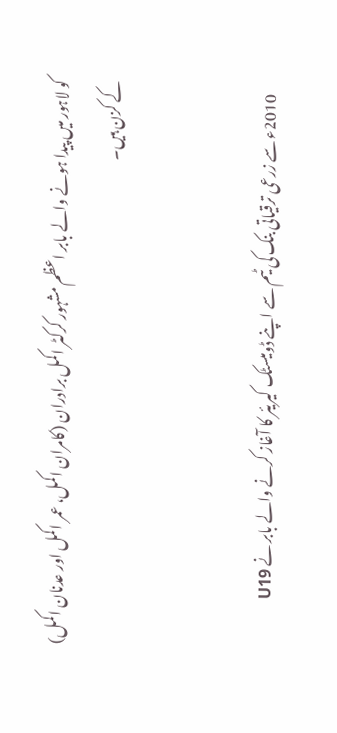کو لاہور میں پیدا ہونے والے بابر اعظم مشہور کرکٹر اکمل برادران (کامران اکمل، عمر اکمل اور عدنان اکمل) کے کزن ہیں۔


    2010ء سے زرعی ترقیاتی بنک کی ٹیم سے اپنے ڈومیسٹک کیریئر کا آغاز کرنے والے بابر نے U19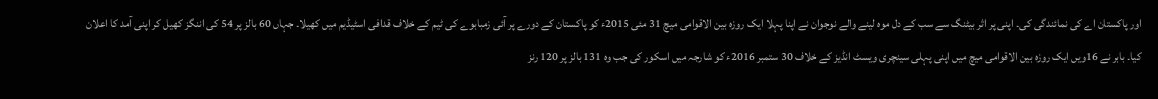اور پاکستان اے کی نمائندگی کی۔ اپنی پر اثر بیٹنگ سے سب کے دل موہ لینے والے نوجوان نے اپنا پہلا ایک روزہ بین الاقوامی میچ 31 مئی 2015ء کو پاکستان کے دورے پر آئی زمبابوے کی ٹیم کے خلاف قدافی اسٹیڈیم میں کھیلا۔ جہاں 60 بالز پر 54 کی اننگز کھیل کر اپنی آمد کا اعلان کیا۔ بابر نے 16ویں ایک روزہ بین الاقوامی میچ میں اپنی پہلی سینچری ویسٹ انڈیز کے خلاف 30 ستمبر 2016ء کو شارجہ میں اسکور کی جب وہ 131 بالز پر 120 رنز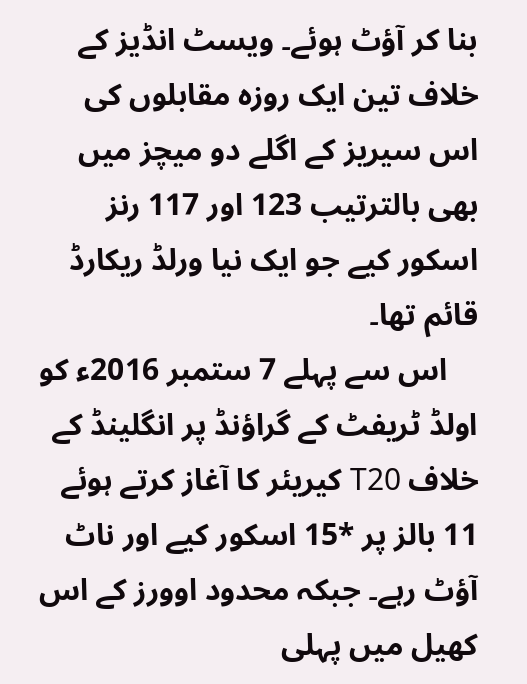بنا کر آؤٹ ہوئے۔ ویسٹ انڈیز کے خلاف تین ایک روزہ مقابلوں کی اس سیریز کے اگلے دو میچز میں بھی بالترتیب 123 اور 117 رنز اسکور کیے جو ایک نیا ورلڈ ریکارڈ قائم تھا۔
    اس سے پہلے 7 ستمبر 2016ء کو اولڈ ٹریفٹ کے گراؤنڈ پر انگلینڈ کے خلاف T20 کیریئر کا آغاز کرتے ہوئے 11 بالز پر *15 اسکور کیے اور ناٹ آؤٹ رہے۔ جبکہ محدود اوورز کے اس کھیل میں پہلی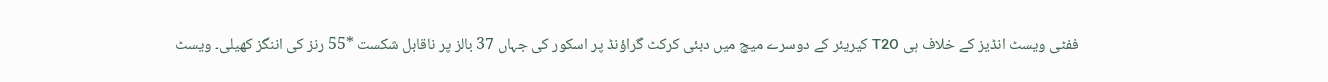ففٹی ویسٹ انڈیز کے خلاف ہی T20 کیریئر کے دوسرے میچ میں دبئی کرکٹ گراؤنڈ پر اسکور کی جہاں 37 بالز پر ناقابل شکست *55 رنز کی اننگز کھیلی۔ ویسٹ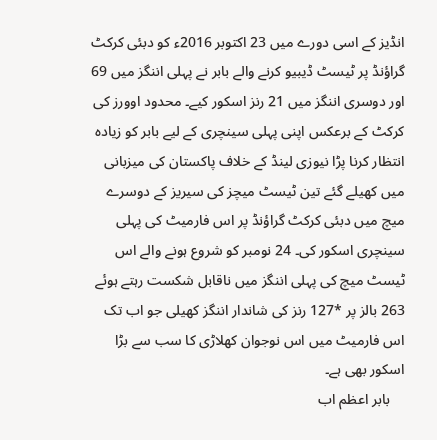انڈیز کے اسی دورے میں 23 اکتوبر 2016ء کو دبئی کرکٹ گراؤنڈ پر ٹیسٹ ڈیبیو کرنے والے بابر نے پہلی اننگز میں 69 اور دوسری اننگز میں 21 رنز اسکور کیے۔ محدود اوورز کی کرکٹ کے برعکس اپنی پہلی سینچری کے لیے بابر کو زیادہ انتظار کرنا پڑا نیوزی لینڈ کے خلاف پاکستان کی میزبانی میں کھیلے گئے تین ٹیسٹ میچز کی سیریز کے دوسرے میچ میں دبئی کرکٹ گراؤنڈ پر اس فارمیٹ کی پہلی سینچری اسکور کی۔ 24 نومبر کو شروع ہونے والے اس ٹیسٹ میچ کی پہلی اننگز میں ناقابل شکست رہتے ہوئے 263 بالز پر *127 رنز کی شاندار اننگز کھیلی جو اب تک اس فارمیٹ میں اس نوجوان کھلاڑی کا سب سے بڑا اسکور بھی ہے۔
    بابر اعظم اب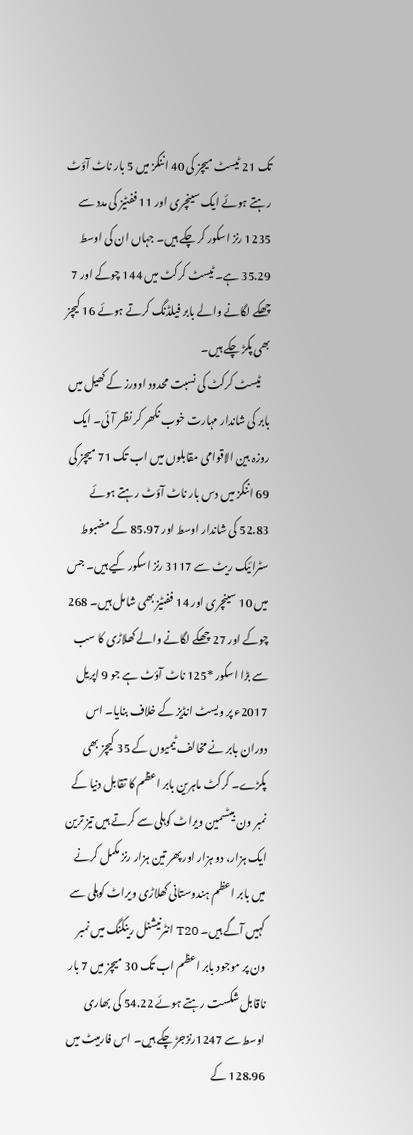تک 21 ٹیسٹ میچز کی 40 اننگز میں 5 بار ناٹ آؤٹ رہتے ہوئے ایک سینچری اور 11 ففٹیز کی مدد سے 1235 رنز اسکور کر چکے ہیں۔ جہاں ان کی اوسط 35.29 ہے۔ ٹیسٹ کرکٹ میں 144 چوکے اور 7 چھکے لگانے والے بابر فیلڈنگ کرتے ہوئے 16 کیچز بھی پکڑ چکے ہیں۔
    ٹیسٹ کرکٹ کی نسبت محدود اوورز کے کھیل میں بابر کی شاندار مہارت خوب نکھر کر نظر آئی۔ ایک روزہ بین الاقوامی مقابلوں میں اب تک 71 میچز کی 69 اننگز میں دس بار ناٹ آؤٹ رہتے ہوئے 52.83 کی شاندار اوسط اور 85.97 کے مضبوط سٹرائیک ریٹ سے 3117 رنز اسکور کیے ہیں۔ جس میں 10 سینچری اور 14 ففٹیز بھی شامل ہیں۔ 268 چوکے اور 27 چھکے لگانے والے کھلاڑی کا سب سے بڑا اسکور *125 ناٹ آؤٹ ہے جو 9 اپریل 2017ء پر ویسٹ انڈیز کے خلاف بنایا۔ اس دوران بابر نے مخالف ٹیمیوں کے 35 کیچز بھی پکڑے۔ کرکٹ ماہرین بابر اعظم کا تقابل دنیا کے نمبر ون بیٹسمین ویراٹ کوہلی سے کرتے ہیں تیز ترین ایک ہزار، دو ہزار اور پھر تین ہزار رنز مکمل کرنے میں بابر اعظم ہندوستانی کھلاڑی ویراٹ کوہلی سے کہیں آگے ہیں۔ T20 انٹرنیشنل رینکنگ میں نمبر ون پر موجود بابر اعظم اب تک 30 میچز میں 7 بار ناقابل شکست رہتے ہوئے 54.22 کی بھاری اوسط سے 1247رنزجڑ چکے ہیں۔ اس فارمیٹ میں 128.96 کے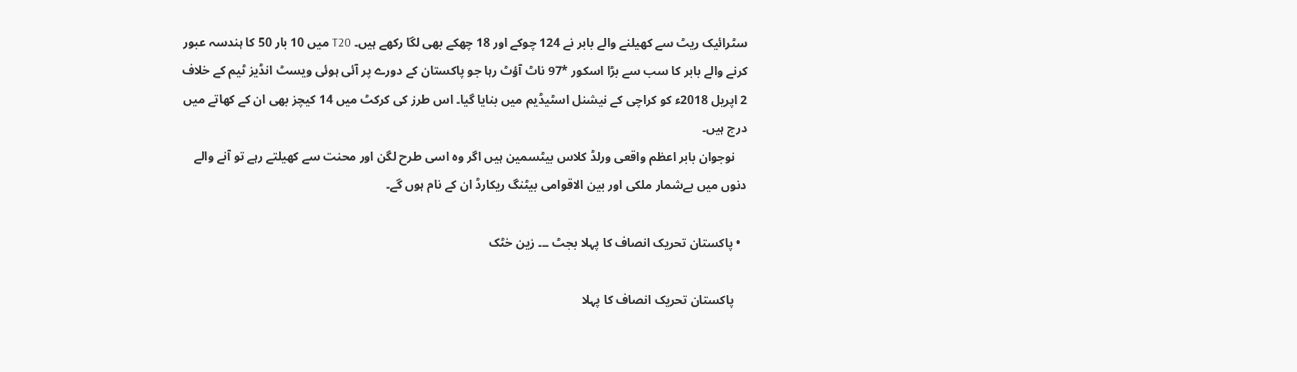سٹرائیک ریٹ سے کھیلنے والے بابر نے 124 چوکے اور 18 چھکے بھی لگا رکھے ہیں۔ T20 میں 10 بار 50 کا ہندسہ عبور کرنے والے بابر کا سب سے بڑا اسکور *97 ناٹ آؤٹ رہا جو پاکستان کے دورے پر آئی ہوئی ویسٹ انڈیز ٹیم کے خلاف 2 اپریل 2018ء کو کراچی کے نیشنل اسٹیڈیم میں بنایا گیا۔ اس طرز کی کرکٹ میں 14 کیچز بھی ان کے کھاتے میں درج ہیں۔
    نوجوان بابر اعظم واقعی ورلڈ کلاس بیٹسمین ہیں اگر وہ اسی طرح لگن اور محنت سے کھیلتے رہے تو آنے والے دنوں میں بےشمار ملکی اور بین الاقوامی بیٹنگ ریکارڈ ان کے نام ہوں گے۔

  • پاکستان تحریک انصاف کا پہلا بجٹ ۔۔۔ زین خٹک

    پاکستان تحریک انصاف کا پہلا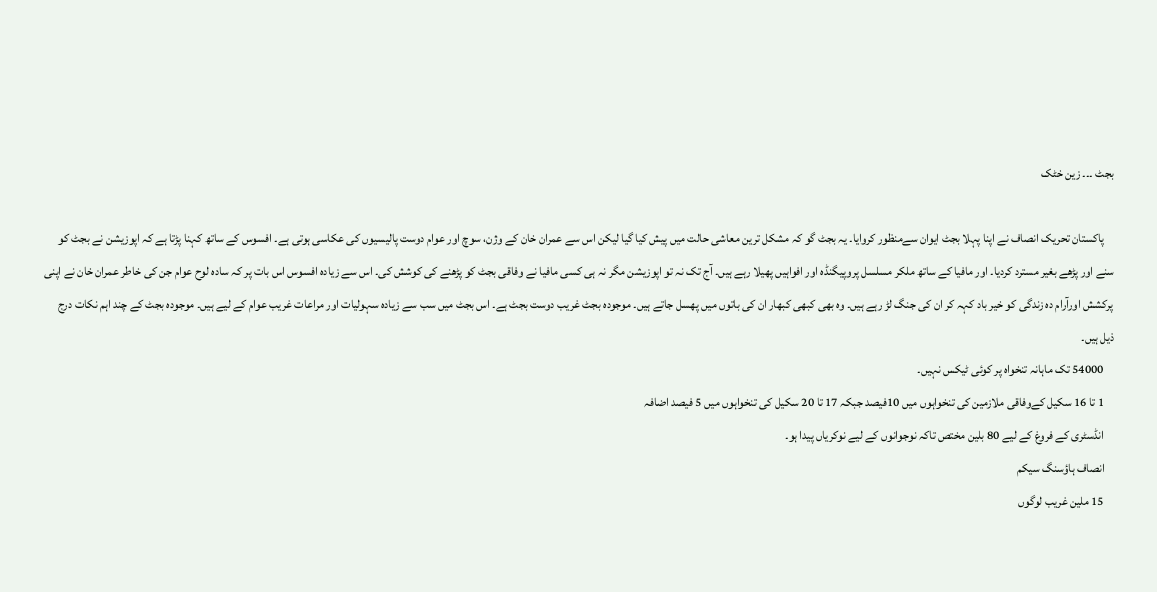بجٹ ۔۔۔ زین خٹک

    پاکستان تحریک انصاف نے اپنا پہلا بجٹ ایوان سےمنظور کروایا۔ یہ بجٹ گو کہ مشکل ترین معاشی حالت میں پیش کیا گیا لیکن اس سے عمران خان کے وژن، سوچ اور عوام دوست پالیسیوں کی عکاسی ہوتی ہے۔ افسوس کے ساتھ کہنا پڑتا ہے کہ اپوزیشن نے بجٹ کو سنے اور پڑھے بغیر مسترد کردیا۔ اور مافیا کے ساتھ ملکر مسلسل پروپیگنڈہ اور افواہیں پھیلا رہے ہیں۔ آج تک نہ تو اپوزیشن مگر نہ ہی کسی مافیا نے وفاقی بجٹ کو پڑھنے کی کوشش کی۔ اس سے زیادہ افسوس اس بات پر کہ سادہ لوح عوام جن کی خاطر عمران خان نے اپنی پرکشش اورآرام دہ زندگی کو خیر باد کہہ کر ان کی جنگ لڑ رہے ہیں۔ وہ بھی کبھی کبھار ان کی باتوں میں پھسل جاتے ہیں۔ موجودہ بجٹ غریب دوست بجٹ ہے۔ اس بجٹ میں سب سے زیادہ سہولیات اور مراعات غریب عوام کے لیے ہیں۔ موجودہ بجٹ کے چند اہم نکات درج ذیل ہیں۔
    54000 تک ماہانہ تنخواہ پر کوئی ٹیکس نہیں۔
    1 تا 16 سکیل کےوفاقی ملازمین کی تنخواہوں میں 10فیصد جبکہ 17 تا 20 سکیل کی تنخواہوں میں 5 فیصد اضافہ
    انڈسٹری کے فروغ کے لیے 80 بلین مختص تاکہ نوجوانوں کے لیے نوکریاں پیدا ہو۔
    انصاف ہاؤسنگ سیکم
    15 ملین غریب لوگوں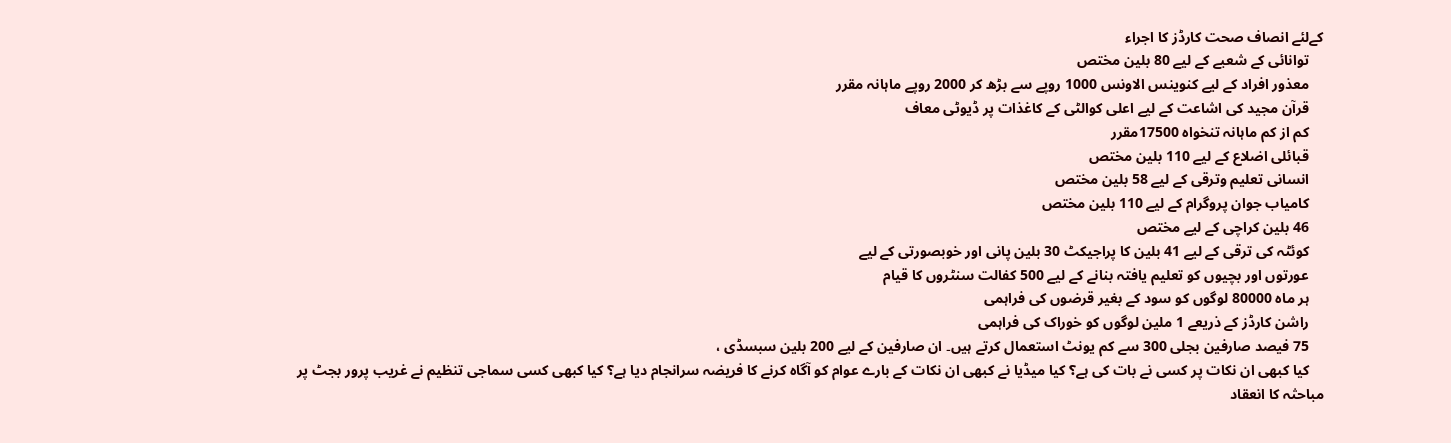کےلئے انصاف صحت کارڈز کا اجراء
    توانائی کے شعبے کے لیے 80 بلین مختص
    معذور افراد کے لیے کنوینس الاونس 1000 روپے سے بڑھ کر 2000 روپے ماہانہ مقرر
    قرآن مجید کی اشاعت کے لیے اعلی کوالٹی کے کاغذات پر ڈیوٹی معاف
    کم از کم ماہانہ تنخواہ 17500مقرر
    قبائلی اضلاع کے لیے 110 بلین مختص
    انسانی تعلیم وترقی کے لیے 58 بلین مختص
    کامیاب جوان پروگرام کے لیے 110 بلین مختص
    46 بلین کراچی کے لیے مختص
    کوئٹہ کی ترقی کے لیے 41 بلین کا پراجیکٹ 30 بلین پانی اور خوبصورتی کے لیے
    عورتوں اور بچیوں کو تعلیم یافتہ بنانے کے لیے 500 کفالت سنٹروں کا قیام
    ہر ماہ 80000 لوگوں کو سود کے بغیر قرضوں کی فراہمی
    راشن کارڈز کے ذریعے 1 ملین لوگوں کو خوراک کی فراہمی
    75 فیصد صارفین بجلی 300 سے کم یونٹ استعمال کرتے ہیں۔ ان صارفین کے لیے 200 بلین سبسڈی ،
    کیا کبھی ان نکات پر کسی نے بات کی ہے؟ کیا میڈیا نے کبھی ان نکات کے بارے عوام کو آگاہ کرنے کا فریضہ سرانجام دیا ہے؟ کیا کبھی کسی سماجی تنظیم نے غریب پرور بجٹ پر مباحثہ کا انعقاد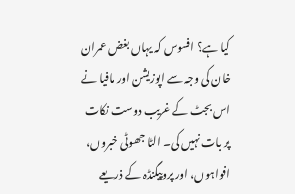کیا ہے؟ افسوس کہ یہاں بغض عمران خان کی وجہ سے اپوزیشن اور مافیا نے اس بجٹ کے غریب دوست نکات پر بات نہیں کی۔ الٹا جھوٹی خبروں، افواہوں، اور پروپیگنڈہ کے ذریعے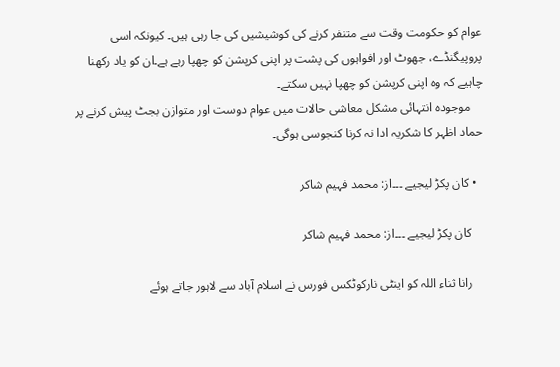عوام کو حکومت وقت سے متنفر کرنے کی کوشیشیں کی جا رہی ہیں۔ کیونکہ اسی پروپیگنڈے، جھوٹ اور افواہوں کی پشت پر اپنی کرپشن کو چھپا رہے ہے۔ان کو یاد رکھنا چاہیے کہ وہ اپنی کرپشن کو چھپا نہیں سکتے۔
    موجودہ انتہائی مشکل معاشی حالات میں عوام دوست اور متوازن بجٹ پیش کرنے پر حماد اظہر کا شکریہ ادا نہ کرنا کنجوسی ہوگی۔

  • کان پکڑ لیجیے ۔۔۔از: محمد فہیم شاکر

    کان پکڑ لیجیے ۔۔۔از: محمد فہیم شاکر

    رانا ثناء اللہ کو اینٹی نارکوٹکس فورس نے اسلام آباد سے لاہور جاتے ہوئے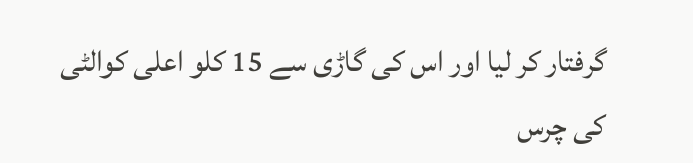گرفتار کر لیا اور اس کی گاڑی سے 15 کلو اعلی کوالٹی کی چرس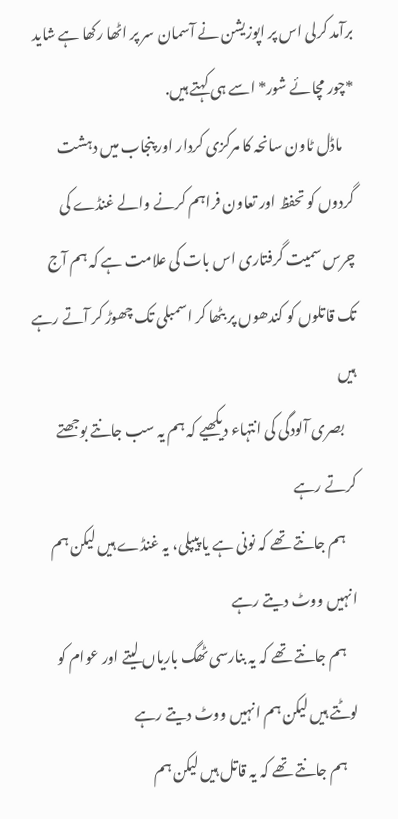برآمد کرلی اس پر اپوزیشن نے آسمان سر پر اٹھا رکھا ہے شاید *چور مچائے شور* اسے ہی کہتے ہیں.
    ماڈل ٹاون سانحہ کا مرکزی کردار اور پنجاب میں دہشت گردوں کو تحفظ اور تعاون فراہم کرنے والے غنڈے کی چرس سمیت گرفتاری اس بات کی علامت ہے کہ ہم آج تک قاتلوں کو کندھوں پر بٹھا کر اسمبلی تک چھوڑ کر آتے رہے ہیں
    بصری آلودگی کی انتہاء دیکھیے کہ ہم یہ سب جانتے بوجھتے کرتے رہے
    ہم جانتے تھے کہ نونی ہے یا پیپلی، یہ غنڈے ہیں لیکن ہم انہیں ووٹ دیتے رہے
    ہم جانتے تھے کہ یہ بنارسی ٹھگ باریاں لیتے اور عوام کو لوٹتے ہیں لیکن ہم انہیں ووٹ دیتے رہے
    ہم جانتے تھے کہ یہ قاتل ہیں لیکن ہم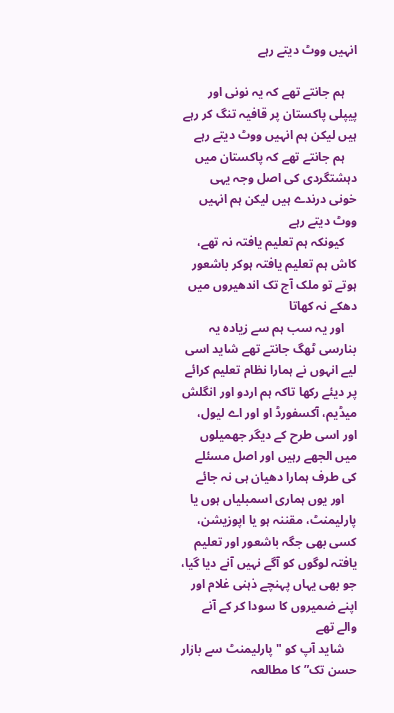انہیں ووٹ دیتے رہے

    ہم جانتے تھے کہ یہ نونی اور پیپلی پاکستان پر قافیہ تنگ کر رہے ہیں لیکن ہم انہیں ووٹ دیتے رہے
    ہم جانتے تھے کہ پاکستان میں دہشتگردی کی اصل وجہ یہی خونی درندے ہیں لیکن ہم انہیں ووٹ دیتے رہے
    کیونکہ ہم تعلیم یافتہ نہ تھے، کاش ہم تعلیم یافتہ ہوکر باشعور ہوتے تو ملک آج تک اندھیروں میں دھکے نہ کھاتا
    اور یہ سب ہم سے زیادہ یہ بنارسی ٹھگ جانتے تھے شاید اسی لیے انہوں نے ہمارا نظام تعلیم کرائے پر دیئے رکھا تاکہ ہم اردو اور انگلش میڈیم، آکسفورڈ او اور اے لیول، اور اسی طرح کے دیگر جھمیلوں میں الجھے رہیں اور اصل مسئلے کی طرف ہمارا دھیان ہی نہ جائے
    اور یوں ہماری اسمبلیاں ہوں یا پارلیمنٹ، مقننہ ہو یا اپوزیشن، کسی بھی جگہ باشعور اور تعلیم یافتہ لوگوں کو آگے نہیں آنے دیا گیا، جو بھی یہاں پہنچے ذہنی غلام اور اپنے ضمیروں کا سودا کر کے آنے والے تھے
    شاید آپ کو "پارلیمنٹ سے بازار حسن تک” کا مطالعہ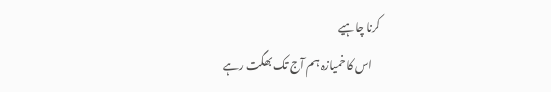کرنا چاہیے
    اس کا خمیازہ ہم آج تک بھگت رہے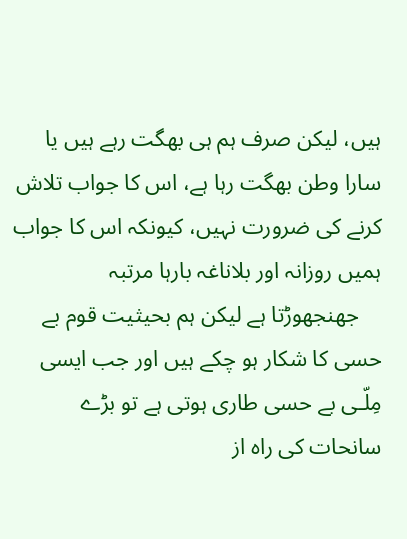ہیں، لیکن صرف ہم ہی بھگت رہے ہیں یا سارا وطن بھگت رہا ہے، اس کا جواب تلاش کرنے کی ضرورت نہیں، کیونکہ اس کا جواب ہمیں روزانہ اور بلاناغہ بارہا مرتبہ
    جھنجھوڑتا ہے لیکن ہم بحیثیت قوم بے حسی کا شکار ہو چکے ہیں اور جب ایسی مِلّـی بے حسی طاری ہوتی ہے تو بڑے سانحات کی راہ از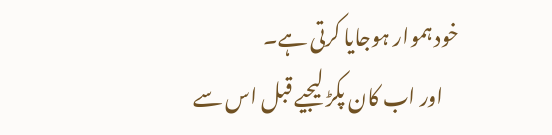خود ہموار ہوجایا کرتی ہے۔
    اور اب کان پکڑ لیجیے قبل اس سے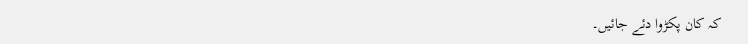کہ کان پکڑوا دئے جائیں۔